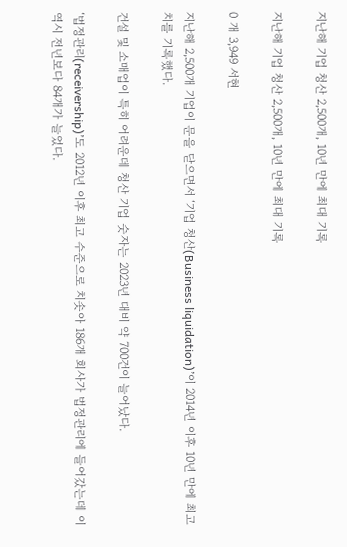지난해 기업 청산 2,500개, 10년 만에 최대 기록

지난해 기업 청산 2,500개, 10년 만에 최대 기록

0 개 3,949 서현

지난해 2,500개 기업이 문을 닫으면서 ‘기업 청산(Business liquidation)’이 2014년 이후 10년 만에 최고치를 기록했다.

건설 및 소매업이 특히 어려운데 청산 기업 숫자는 2023년 대비 약 700건이 늘어났다.

‘법정관리(receivership)’도 2012년 이후 최고 수준으로 치솟아 186개 회사가 법정관리에 들어갔는데 이 역시 전년보다 84개가 늘었다.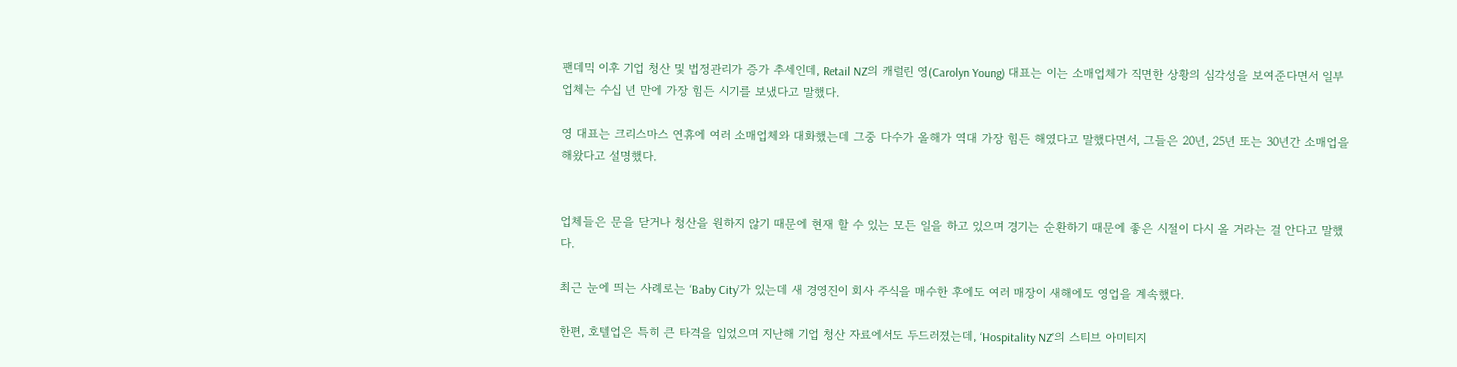팬데믹 이후 기업 청산 및 법정관리가 증가 추세인데, Retail NZ의 캐럴린 영(Carolyn Young) 대표는 이는 소매업체가 직면한 상황의 심각성을 보여준다면서 일부 업체는 수십 년 만에 가장 힘든 시기를 보냈다고 말했다.

영 대표는 크리스마스 연휴에 여러 소매업체와 대화했는데 그중 다수가 올해가 역대 가장 힘든 해였다고 말했다면서, 그들은 20년, 25년 또는 30년간 소매업을 해왔다고 설명했다.


업체들은 문을 닫거나 청산을 원하지 않기 때문에 현재 할 수 있는 모든 일을 하고 있으며 경기는 순환하기 때문에 좋은 시절이 다시 올 거라는 걸 안다고 말했다.

최근 눈에 띄는 사례로는 ‘Baby City’가 있는데 새 경영진이 회사 주식을 매수한 후에도 여러 매장이 새해에도 영업을 계속했다.

한편, 호텔업은 특히 큰 타격을 입었으며 지난해 기업 청산 자료에서도 두드러졌는데, ‘Hospitality NZ’의 스티브 아미티지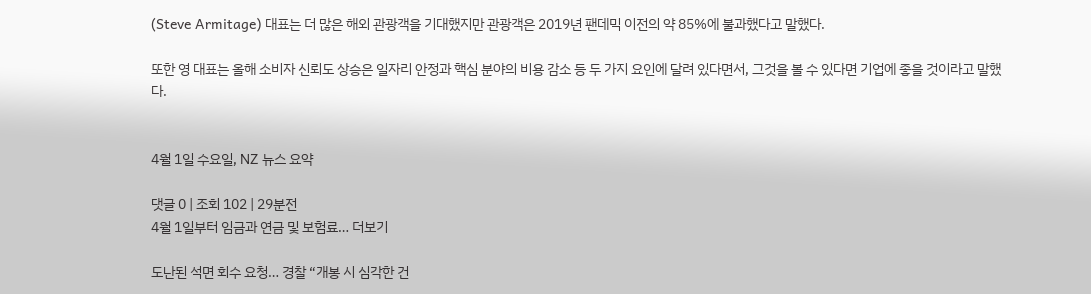(Steve Armitage) 대표는 더 많은 해외 관광객을 기대했지만 관광객은 2019년 팬데믹 이전의 약 85%에 불과했다고 말했다.

또한 영 대표는 올해 소비자 신뢰도 상승은 일자리 안정과 핵심 분야의 비용 감소 등 두 가지 요인에 달려 있다면서, 그것을 볼 수 있다면 기업에 좋을 것이라고 말했다.


4월 1일 수요일, NZ 뉴스 요약

댓글 0 | 조회 102 | 29분전
4월 1일부터 임금과 연금 및 보험료… 더보기

도난된 석면 회수 요청… 경찰 “개봉 시 심각한 건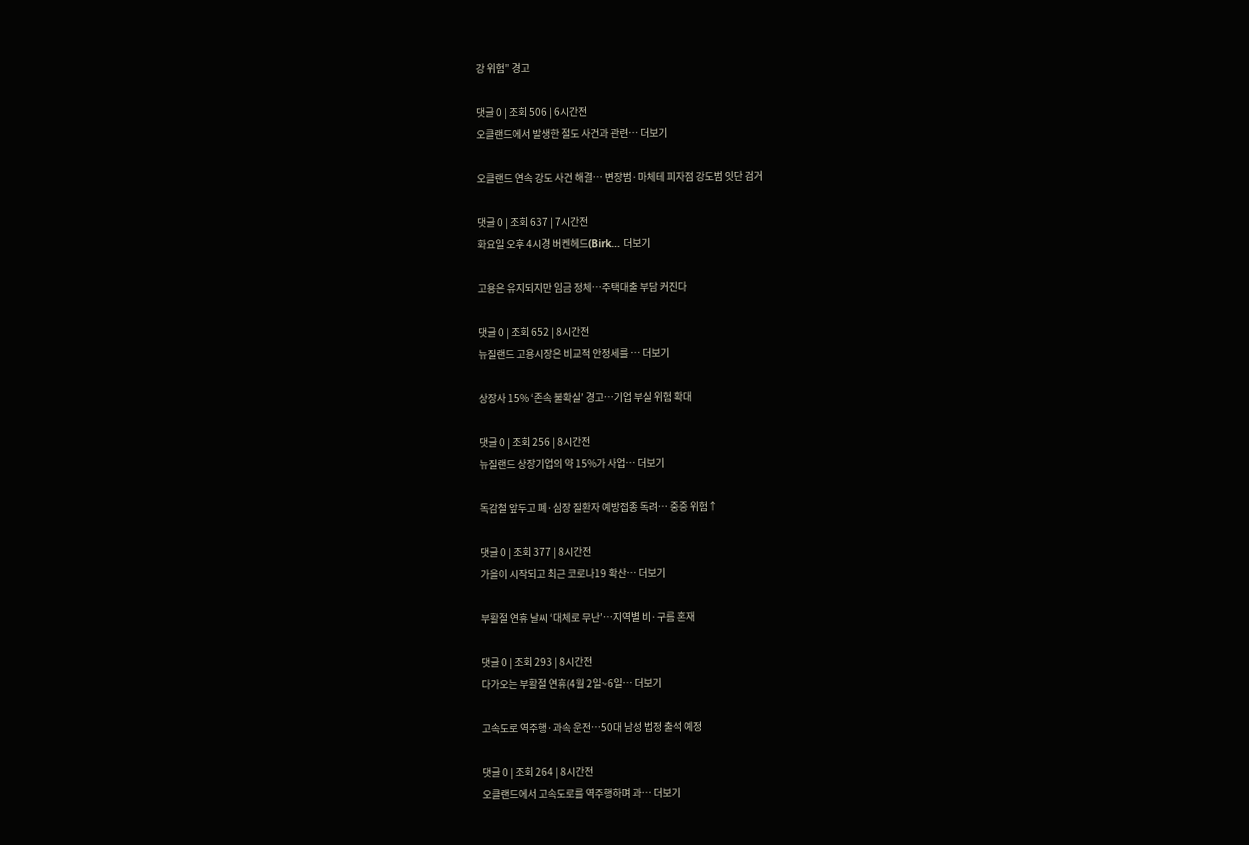강 위험” 경고

댓글 0 | 조회 506 | 6시간전
오클랜드에서 발생한 절도 사건과 관련… 더보기

오클랜드 연속 강도 사건 해결… 변장범·마체테 피자점 강도범 잇단 검거

댓글 0 | 조회 637 | 7시간전
화요일 오후 4시경 버켄헤드(Birk… 더보기

고용은 유지되지만 임금 정체…주택대출 부담 커진다

댓글 0 | 조회 652 | 8시간전
뉴질랜드 고용시장은 비교적 안정세를 … 더보기

상장사 15% ‘존속 불확실’ 경고…기업 부실 위험 확대

댓글 0 | 조회 256 | 8시간전
뉴질랜드 상장기업의 약 15%가 사업… 더보기

독감철 앞두고 폐·심장 질환자 예방접종 독려… 중증 위험↑

댓글 0 | 조회 377 | 8시간전
가을이 시작되고 최근 코로나19 확산… 더보기

부활절 연휴 날씨 ‘대체로 무난’…지역별 비·구름 혼재

댓글 0 | 조회 293 | 8시간전
다가오는 부활절 연휴(4월 2일~6일… 더보기

고속도로 역주행·과속 운전…50대 남성 법정 출석 예정

댓글 0 | 조회 264 | 8시간전
오클랜드에서 고속도로를 역주행하며 과… 더보기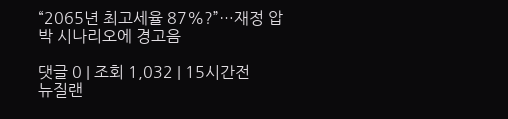“2065년 최고세율 87%?”…재정 압박 시나리오에 경고음

댓글 0 | 조회 1,032 | 15시간전
뉴질랜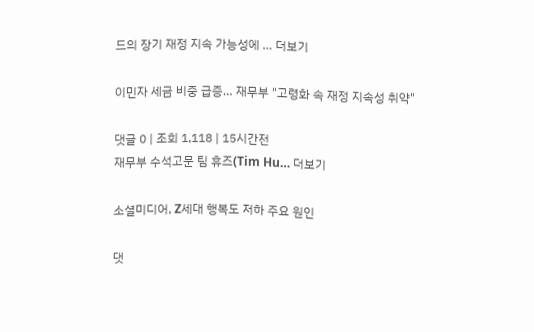드의 장기 재정 지속 가능성에 … 더보기

이민자 세금 비중 급증… 재무부 "고령화 속 재정 지속성 취약"

댓글 0 | 조회 1,118 | 15시간전
재무부 수석고문 팀 휴즈(Tim Hu… 더보기

소셜미디어, Z세대 행복도 저하 주요 원인

댓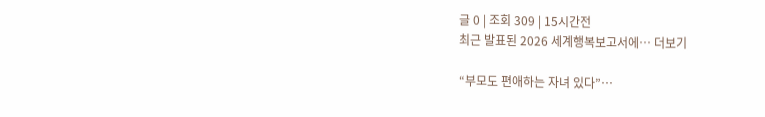글 0 | 조회 309 | 15시간전
최근 발표된 2026 세계행복보고서에… 더보기

“부모도 편애하는 자녀 있다”…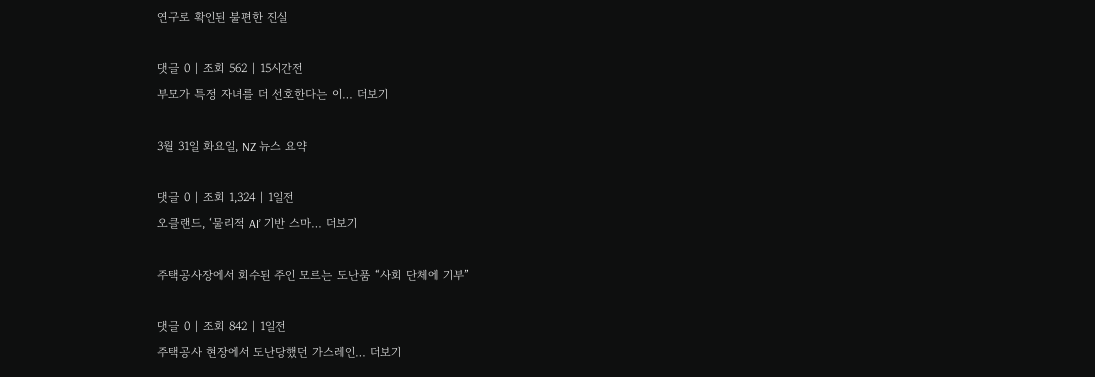연구로 확인된 불편한 진실

댓글 0 | 조회 562 | 15시간전
부모가 특정 자녀를 더 선호한다는 이… 더보기

3월 31일 화요일, NZ 뉴스 요약

댓글 0 | 조회 1,324 | 1일전
오클랜드, ‘물리적 AI’ 기반 스마… 더보기

주택공사장에서 회수된 주인 모르는 도난품 “사회 단체에 기부”

댓글 0 | 조회 842 | 1일전
주택공사 현장에서 도난당했던 가스레인… 더보기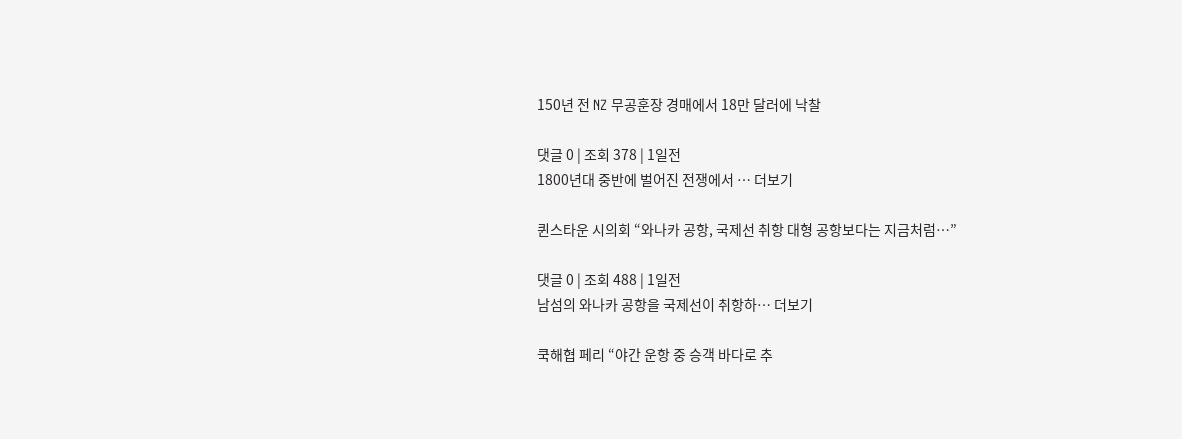150년 전 NZ 무공훈장 경매에서 18만 달러에 낙찰

댓글 0 | 조회 378 | 1일전
1800년대 중반에 벌어진 전쟁에서 … 더보기

퀸스타운 시의회 “와나카 공항, 국제선 취항 대형 공항보다는 지금처럼…”

댓글 0 | 조회 488 | 1일전
남섬의 와나카 공항을 국제선이 취항하… 더보기

쿡해협 페리 “야간 운항 중 승객 바다로 추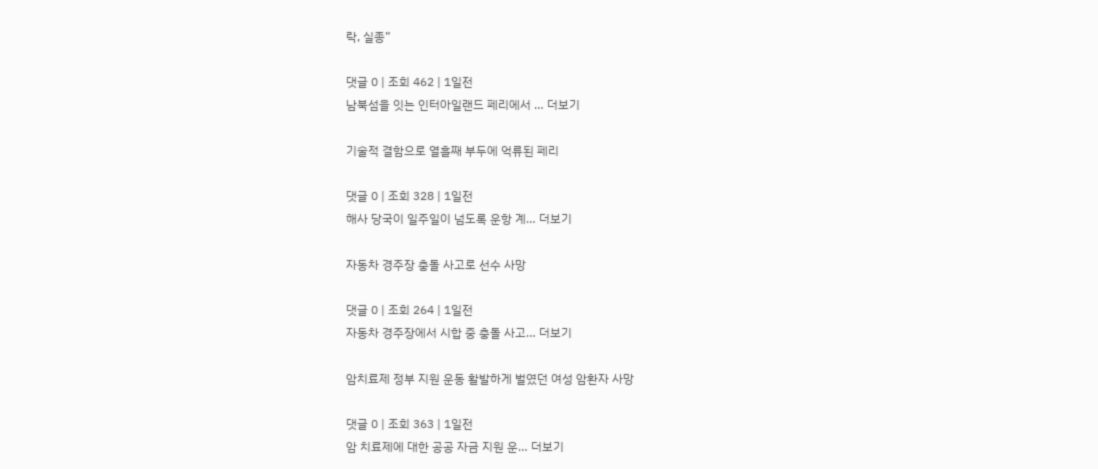락, 실종”

댓글 0 | 조회 462 | 1일전
남북섬을 잇는 인터아일랜드 페리에서 … 더보기

기술적 결함으로 열흘째 부두에 억류된 페리

댓글 0 | 조회 328 | 1일전
해사 당국이 일주일이 넘도록 운항 계… 더보기

자동차 경주장 충돌 사고로 선수 사망

댓글 0 | 조회 264 | 1일전
자동차 경주장에서 시합 중 충돌 사고… 더보기

암치료제 정부 지원 운동 활발하게 벌였던 여성 암환자 사망

댓글 0 | 조회 363 | 1일전
암 치료제에 대한 공공 자금 지원 운… 더보기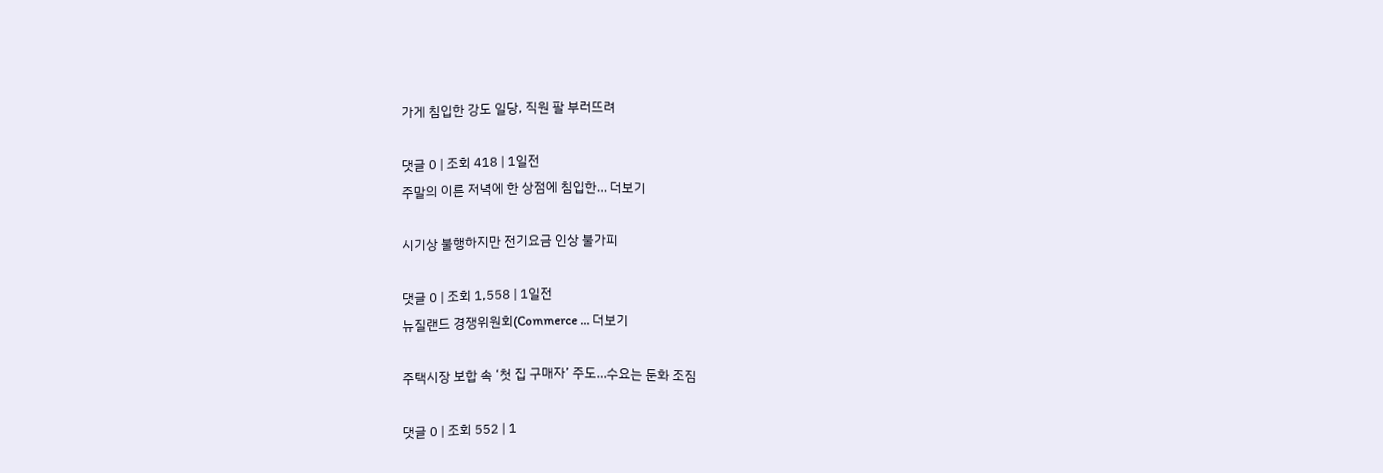가게 침입한 강도 일당, 직원 팔 부러뜨려

댓글 0 | 조회 418 | 1일전
주말의 이른 저녁에 한 상점에 침입한… 더보기

시기상 불행하지만 전기요금 인상 불가피

댓글 0 | 조회 1,558 | 1일전
뉴질랜드 경쟁위원회(Commerce … 더보기

주택시장 보합 속 ‘첫 집 구매자’ 주도…수요는 둔화 조짐

댓글 0 | 조회 552 | 1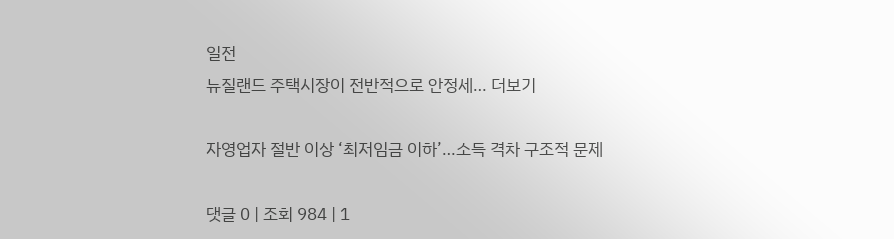일전
뉴질랜드 주택시장이 전반적으로 안정세… 더보기

자영업자 절반 이상 ‘최저임금 이하’…소득 격차 구조적 문제

댓글 0 | 조회 984 | 1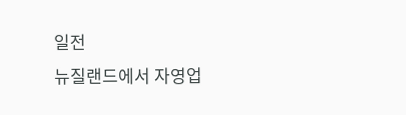일전
뉴질랜드에서 자영업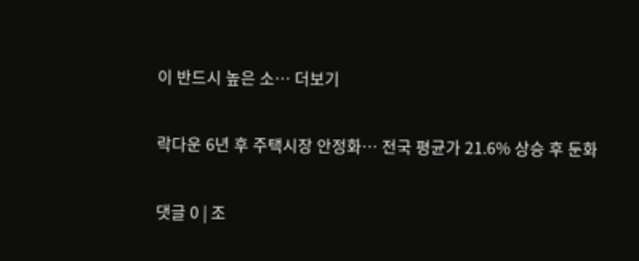이 반드시 높은 소… 더보기

락다운 6년 후 주택시장 안정화… 전국 평균가 21.6% 상승 후 둔화

댓글 0 | 조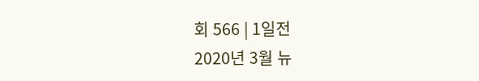회 566 | 1일전
2020년 3월 뉴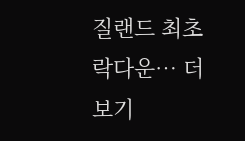질랜드 최초 락다운… 더보기